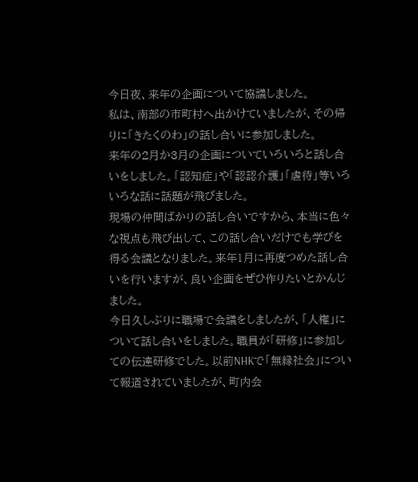今日夜、来年の企画について協議しました。
私は、南部の市町村へ出かけていましたが、その帰りに「きたくのわ」の話し合いに参加しました。
来年の2月か3月の企画についていろいろと話し合いをしました。「認知症」や「認認介護」「虐待」等いろいろな話に話題が飛びました。
現場の仲間ばかりの話し合いですから、本当に色々な視点も飛び出して、この話し合いだけでも学びを得る会議となりました。来年1月に再度つめた話し合いを行いますが、良い企画をぜひ作りたいとかんじました。
今日久しぶりに職場で会議をしましたが、「人権」について話し合いをしました。職員が「研修」に参加しての伝達研修でした。以前NHKで「無縁社会」について報道されていましたが、町内会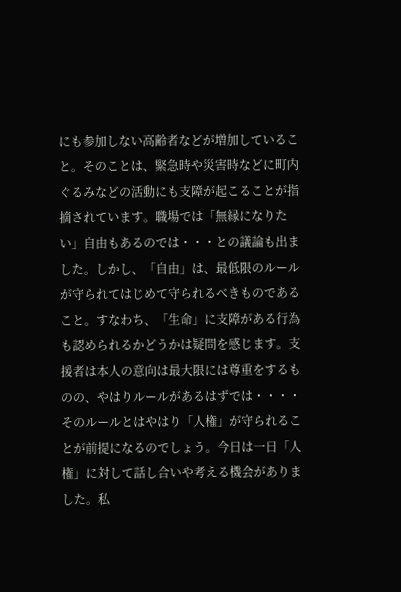にも参加しない高齢者などが増加していること。そのことは、緊急時や災害時などに町内ぐるみなどの活動にも支障が起こることが指摘されています。職場では「無縁になりたい」自由もあるのでは・・・との議論も出ました。しかし、「自由」は、最低限のルールが守られてはじめて守られるべきものであること。すなわち、「生命」に支障がある行為も認められるかどうかは疑問を感じます。支援者は本人の意向は最大限には尊重をするものの、やはりルールがあるはずでは・・・・そのルールとはやはり「人権」が守られることが前提になるのでしょう。今日は一日「人権」に対して話し合いや考える機会がありました。私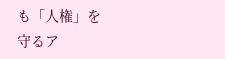も「人権」を守るア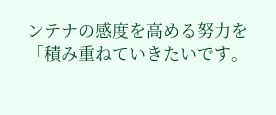ンテナの感度を高める努力を「積み重ねていきたいです。